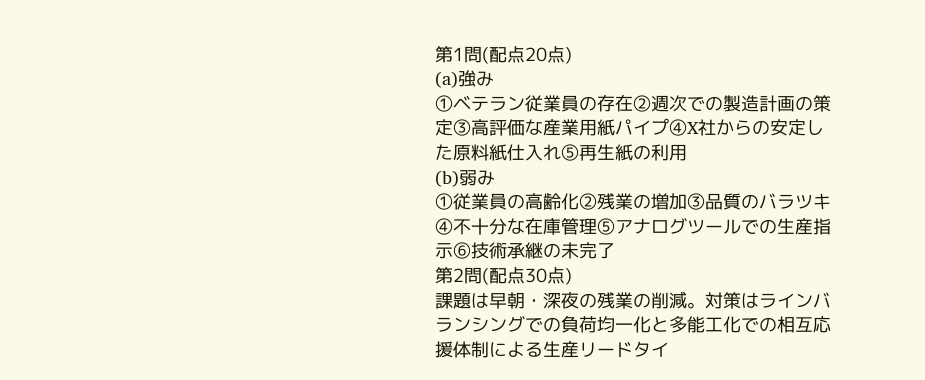第1問(配点20点)
(a)強み
①ベテラン従業員の存在②週次での製造計画の策定③高評価な産業用紙パイプ④X社からの安定した原料紙仕入れ⑤再生紙の利用
(b)弱み
①従業員の高齢化②残業の増加③品質のバラツキ④不十分な在庫管理⑤アナログツールでの生産指示⑥技術承継の未完了
第2問(配点30点)
課題は早朝・深夜の残業の削減。対策はラインバランシングでの負荷均一化と多能工化での相互応援体制による生産リードタイ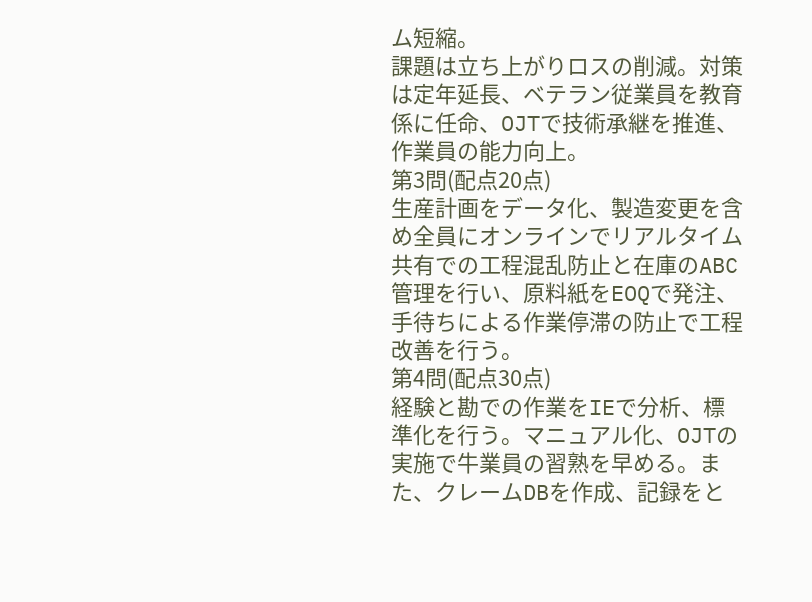ム短縮。
課題は立ち上がりロスの削減。対策は定年延長、ベテラン従業員を教育係に任命、OJTで技術承継を推進、作業員の能力向上。
第3問(配点20点)
生産計画をデータ化、製造変更を含め全員にオンラインでリアルタイム共有での工程混乱防止と在庫のABC管理を行い、原料紙をEOQで発注、手待ちによる作業停滞の防止で工程改善を行う。
第4問(配点30点)
経験と勘での作業をIEで分析、標準化を行う。マニュアル化、OJTの実施で牛業員の習熟を早める。また、クレームDBを作成、記録をと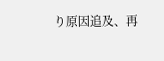り原因追及、再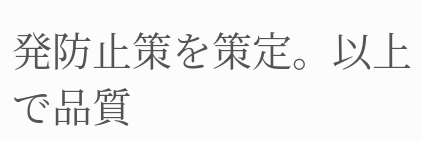発防止策を策定。以上で品質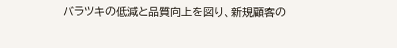バラツキの低減と品質向上を図り、新規顧客の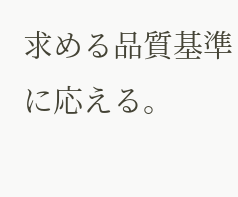求める品質基準に応える。